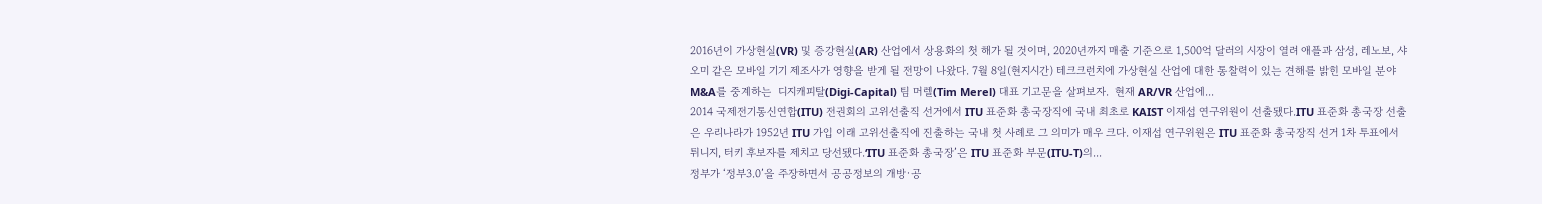2016년이 가상현실(VR) 및 증강현실(AR) 산업에서 상용화의 첫 해가 될 것이며, 2020년까지 매출 기준으로 1,500억 달러의 시장이 열려 애플과 삼성, 레노보, 샤오미 같은 모바일 기기 제조사가 영향을 받게 될 전망이 나왔다. 7월 8일(현지시간) 테크크런치에 가상현실 산업에 대한 통찰력이 있는 견해를 밝힌 모바일 분야 M&A를 중계하는  디지캐피탈(Digi-Capital) 팀 머렐(Tim Merel) 대표 기고문을 살펴보자.  현재 AR/VR 산업에...
2014 국제전기통신연합(ITU) 전권회의 고위선출직 선거에서 ITU 표준화 총국장직에 국내 최초로 KAIST 이재섭 연구위원이 선출됐다.ITU 표준화 총국장 선출은 우리나라가 1952년 ITU 가입 이래 고위선출직에 진출하는 국내 첫 사례로 그 의미가 매우 크다. 이재섭 연구위원은 ITU 표준화 총국장직 선거 1차 투표에서 튀니지, 터키 후보자를 제치고 당선됐다.‘ITU 표준화 총국장’은 ITU 표준화 부문(ITU-T)의...
정부가 ‘정부3.0’을 주장하면서 공공정보의 개방·공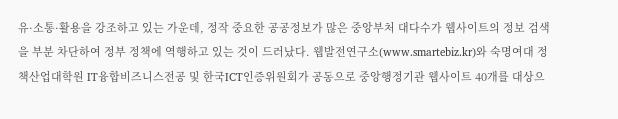유·소통·활용을 강조하고 있는 가운데, 정작 중요한 공공정보가 많은 중앙부처 대다수가 웹사이트의 정보 검색을 부분 차단하여 정부 정책에 역행하고 있는 것이 드러났다. 웹발전연구소(www.smartebiz.kr)와 숙명여대 정책산업대학원 IT융합비즈니스전공 및 한국ICT인증위원회가 공동으로 중앙행정기관 웹사이트 40개를 대상으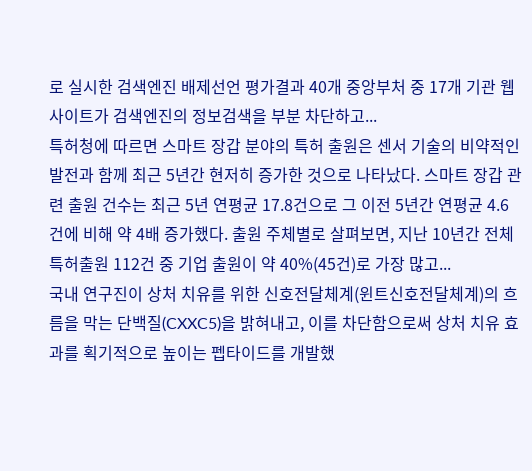로 실시한 검색엔진 배제선언 평가결과 40개 중앙부처 중 17개 기관 웹사이트가 검색엔진의 정보검색을 부분 차단하고...
특허청에 따르면 스마트 장갑 분야의 특허 출원은 센서 기술의 비약적인 발전과 함께 최근 5년간 현저히 증가한 것으로 나타났다. 스마트 장갑 관련 출원 건수는 최근 5년 연평균 17.8건으로 그 이전 5년간 연평균 4.6건에 비해 약 4배 증가했다. 출원 주체별로 살펴보면, 지난 10년간 전체 특허출원 112건 중 기업 출원이 약 40%(45건)로 가장 많고...
국내 연구진이 상처 치유를 위한 신호전달체계(윈트신호전달체계)의 흐름을 막는 단백질(CXXC5)을 밝혀내고, 이를 차단함으로써 상처 치유 효과를 획기적으로 높이는 펩타이드를 개발했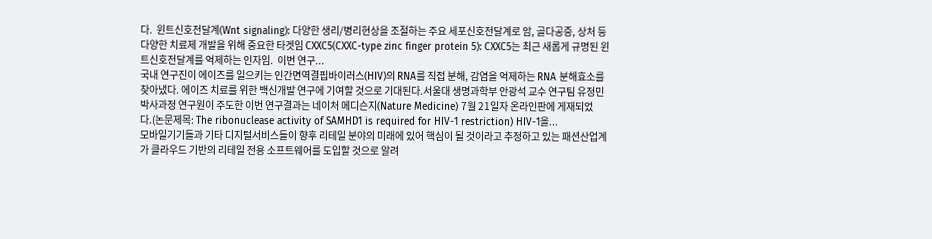다.  윈트신호전달계(Wnt signaling): 다양한 생리/병리현상을 조절하는 주요 세포신호전달계로 암, 골다공증, 상처 등 다양한 치료제 개발을 위해 중요한 타겟임 CXXC5(CXXC-type zinc finger protein 5): CXXC5는 최근 새롭게 규명된 윈트신호전달계를 억제하는 인자임.  이번 연구...
국내 연구진이 에이즈를 일으키는 인간면역결핍바이러스(HIV)의 RNA를 직접 분해, 감염을 억제하는 RNA 분해효소를 찾아냈다. 에이즈 치료를 위한 백신개발 연구에 기여할 것으로 기대된다.서울대 생명과학부 안광석 교수 연구팀 유정민 박사과정 연구원이 주도한 이번 연구결과는 네이처 메디슨지(Nature Medicine) 7월 21일자 온라인판에 게재되었다.(논문제목: The ribonuclease activity of SAMHD1 is required for HIV-1 restriction) HIV-1을...
모바일기기들과 기타 디지털서비스들이 향후 리테일 분야의 미래에 있어 핵심이 될 것이라고 추정하고 있는 패션산업계가 클라우드 기반의 리테일 전용 소프트웨어를 도입할 것으로 알려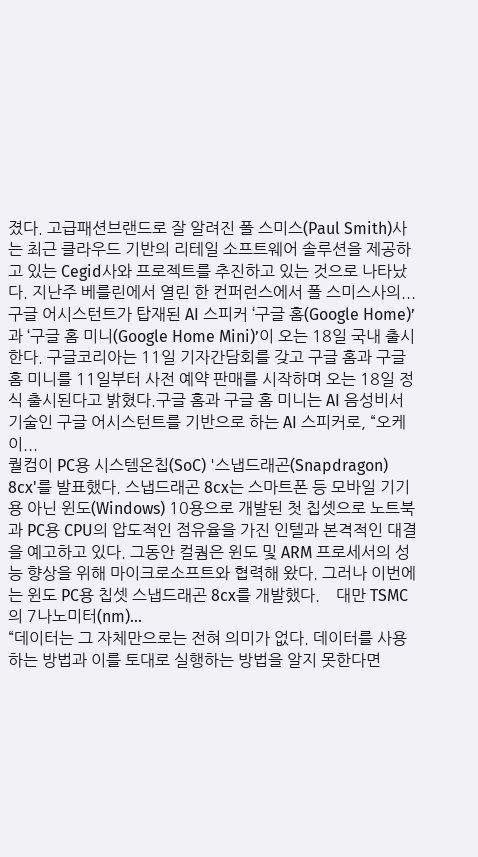졌다. 고급패션브랜드로 잘 알려진 폴 스미스(Paul Smith)사는 최근 클라우드 기반의 리테일 소프트웨어 솔루션을 제공하고 있는 Cegid사와 프로젝트를 추진하고 있는 것으로 나타났다. 지난주 베를린에서 열린 한 컨퍼런스에서 폴 스미스사의...
구글 어시스턴트가 탑재된 AI 스피커 ‘구글 홈(Google Home)’과 ‘구글 홈 미니(Google Home Mini)’이 오는 18일 국내 출시한다. 구글코리아는 11일 기자간담회를 갖고 구글 홈과 구글 홈 미니를 11일부터 사전 예약 판매를 시작하며 오는 18일 정식 출시된다고 밝혔다.구글 홈과 구글 홈 미니는 AI 음성비서 기술인 구글 어시스턴트를 기반으로 하는 AI 스피커로, “오케이...
퀄컴이 PC용 시스템온칩(SoC) '스냅드래곤(Snapdragon) 8cx'를 발표했다. 스냅드래곤 8cx는 스마트폰 등 모바일 기기용 아닌 윈도(Windows) 10용으로 개발된 첫 칩셋으로 노트북과 PC용 CPU의 압도적인 점유율을 가진 인텔과 본격적인 대결을 예고하고 있다. 그동안 컬퀌은 윈도 및 ARM 프로세서의 성능 향상을 위해 마이크로소프트와 협력해 왔다. 그러나 이번에는 윈도 PC용 칩셋 스냅드래곤 8cx를 개발했다.    대만 TSMC의 7나노미터(nm)...
“데이터는 그 자체만으로는 전혀 의미가 없다. 데이터를 사용하는 방법과 이를 토대로 실행하는 방법을 알지 못한다면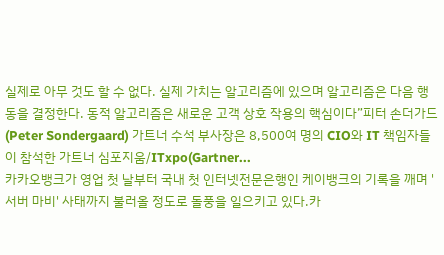실제로 아무 것도 할 수 없다. 실제 가치는 알고리즘에 있으며 알고리즘은 다음 행동을 결정한다. 동적 알고리즘은 새로운 고객 상호 작용의 핵심이다”피터 손더가드(Peter Sondergaard) 가트너 수석 부사장은 8,500여 명의 CIO와 IT 책임자들이 참석한 가트너 심포지움/ITxpo(Gartner...
카카오뱅크가 영업 첫 날부터 국내 첫 인터넷전문은행인 케이뱅크의 기록을 깨며 '서버 마비' 사태까지 불러올 정도로 돌풍을 일으키고 있다.카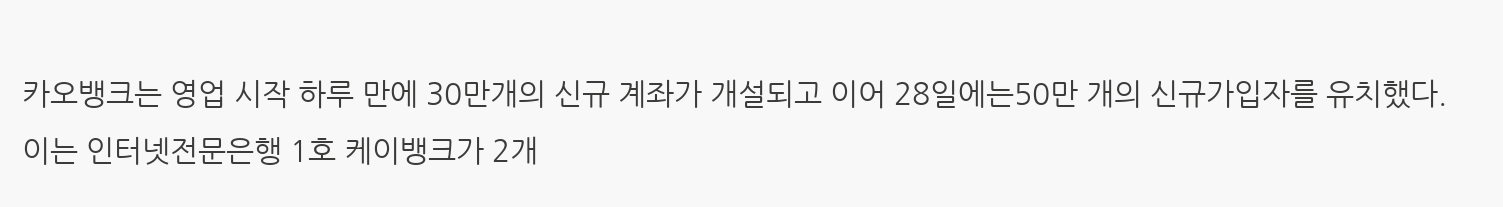카오뱅크는 영업 시작 하루 만에 30만개의 신규 계좌가 개설되고 이어 28일에는50만 개의 신규가입자를 유치했다. 이는 인터넷전문은행 1호 케이뱅크가 2개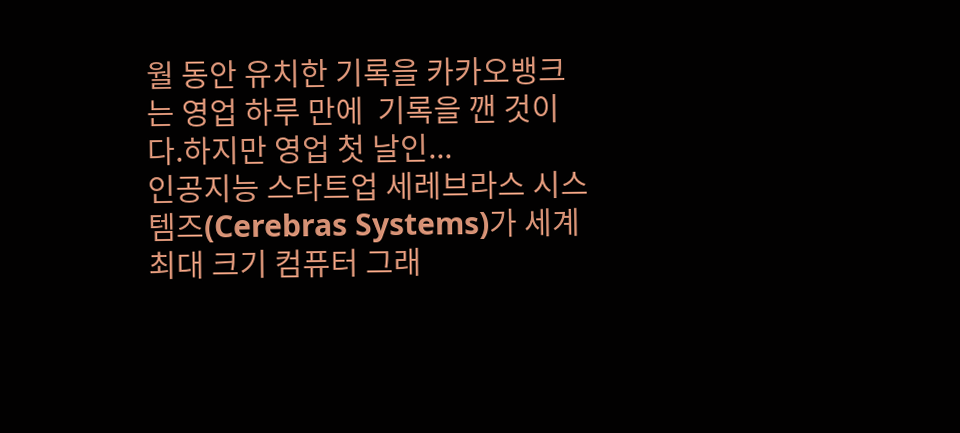월 동안 유치한 기록을 카카오뱅크는 영업 하루 만에  기록을 깬 것이다.하지만 영업 첫 날인...
인공지능 스타트업 세레브라스 시스템즈(Cerebras Systems)가 세계 최대 크기 컴퓨터 그래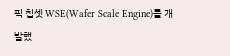픽 칩셋 WSE(Wafer Scale Engine)를 개발했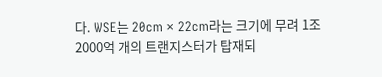다. WSE는 20cm × 22cm라는 크기에 무려 1조 2000억 개의 트랜지스터가 탑재되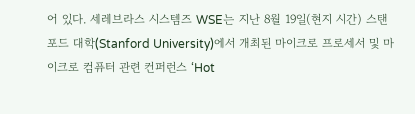어 있다. 세레브라스 시스템즈 WSE는 지난 8월 19일(현지 시간) 스탠포드 대학(Stanford University)에서 개최된 마이크로 프로세서 및 마이크로 컴퓨터 관련 컨퍼런스 ‘Hot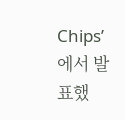Chips’에서 발표했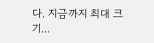다. 지금까지 최대 크기...